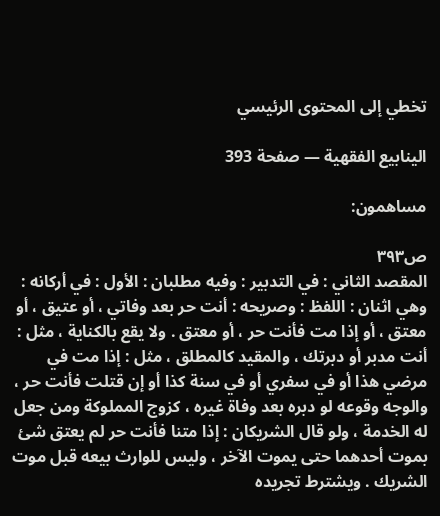تخطي إلى المحتوى الرئيسي

الينابيع الفقهية — صفحة 393

مساهمون:

ص٣٩٣
المقصد الثاني : في التدبير : وفيه مطلبان : الأول : في أركانه : وهي اثنان : اللفظ : وصريحه : أنت حر بعد وفاتي ، أو عتيق ، أو معتق ، أو إذا مت فأنت حر ، أو معتق . ولا يقع بالكناية ، مثل : أنت مدبر أو دبرتك ، والمقيد كالمطلق ، مثل : إذا مت في مرضي هذا أو في سفري أو في سنة كذا أو إن قتلت فأنت حر ، والوجه وقوعه لو دبره بعد وفاة غيره ، كزوج المملوكة ومن جعل له الخدمة ، ولو قال الشريكان : إذا متنا فأنت حر لم يعتق شئ بموت أحدهما حتى يموت الآخر ، وليس للوارث بيعه قبل موت الشريك . ويشترط تجريده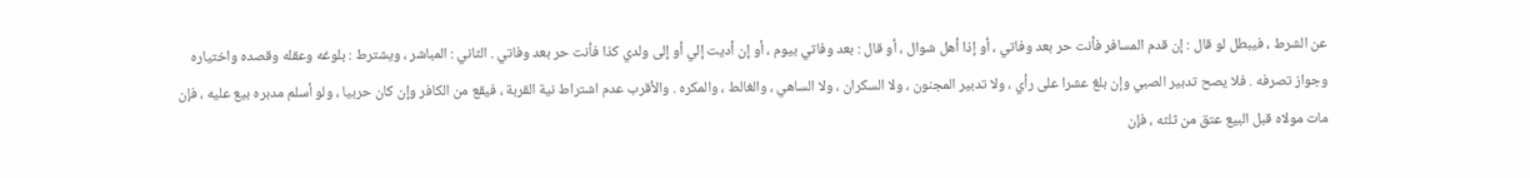عن الشرط ، فيبطل لو قال : إن قدم المسافر فأنت حر بعد وفاتي ، أو إذا أهل شوال ، أو قال : بعد وفاتي بيوم ، أو إن أديت إلي أو إلى ولدي كذا فأنت حر بعد وفاتي . الثاني : المباشر ، ويشترط : بلوغه وعقله وقصده واختياره وجواز تصرفه . فلا يصح تدبير الصبي وإن بلغ عشرا على رأي ، ولا تدبير المجنون ، ولا السكران ، ولا الساهي ، والغالط ، والمكره . والأقرب عدم اشتراط نية القربة ، فيقع من الكافر وإن كان حربيا ، ولو أسلم مدبره بيع عليه ، فإن مات مولاه قبل البيع عتق من ثلثه ، فإن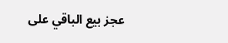عجز بيع الباقي على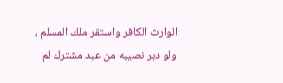الوارث الكافر واستقر ملك المسلم ، ولو دبر نصيبه من عبد مشترك لم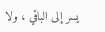يسر إلى الباقي ، ولا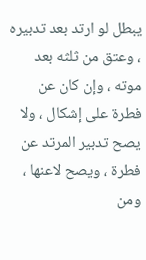يبطل لو ارتد بعد تدبيره ، وعتق من ثلثه بعد موته ، وإن كان عن فطرة على إشكال ، ولا يصح تدبير المرتد عن فطرة ، ويصح لاعنها ، ومن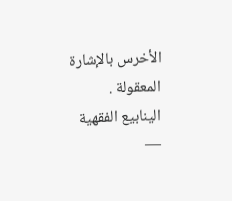الأخرس بالإشارة المعقولة .
الينابيع الفقهية —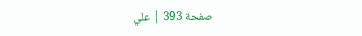صفحة 393 | علي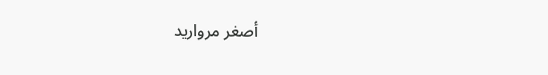أصغر مرواريد